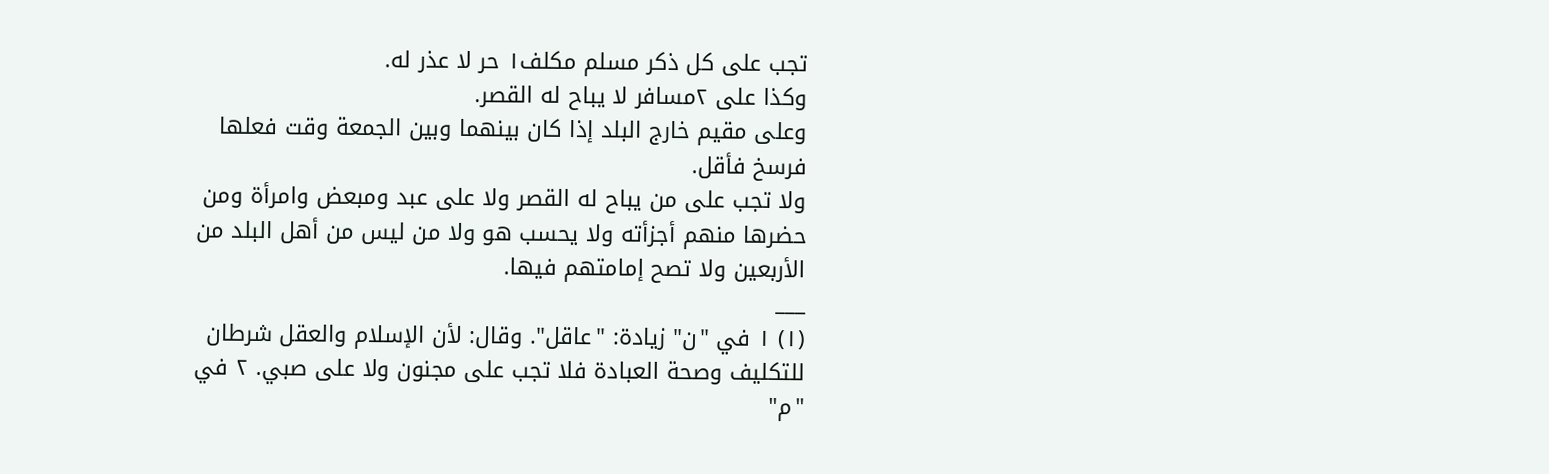تجب على كل ذكر مسلم مكلف١ حر لا عذر له.
وكذا على ٢مسافر لا يباح له القصر.
وعلى مقيم خارج البلد إذا كان بينهما وبين الجمعة وقت فعلها فرسخ فأقل.
ولا تجب على من يباح له القصر ولا على عبد ومبعض وامرأة ومن حضرها منهم أجزأته ولا يحسب هو ولا من ليس من أهل البلد من الأربعين ولا تصح إمامتهم فيها.
___
(١) ١ في "ن" زيادة: "عاقل". وقال: لأن الإسلام والعقل شرطان للتكليف وصحة العبادة فلا تجب على مجنون ولا على صبي. ٢ في "م"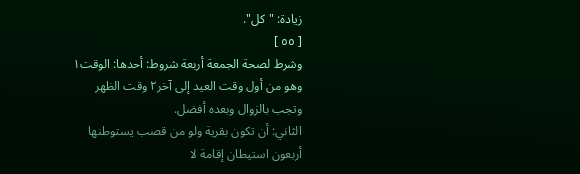زيادة: "كل".
[ ٥٥ ]
وشرط لصحة الجمعة أربعة شروط: أحدها: الوقت١ وهو من أول وقت العيد إلى آخر٢ وقت الظهر وتجب بالزوال وبعده أفضل.
الثاني: أن تكون بقرية ولو من قصب يستوطنها أربعون استيطان إقامة لا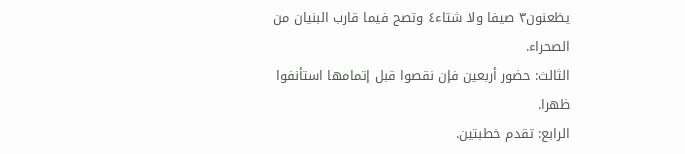يظعنون٣ صيفا ولا شتاء٤ وتصح فيما قارب البنيان من الصحراء.
الثالث: حضور أربعين فإن نقصوا قبل إتمامها استأنفوا ظهرا.
الرابع: تقدم خطبتين.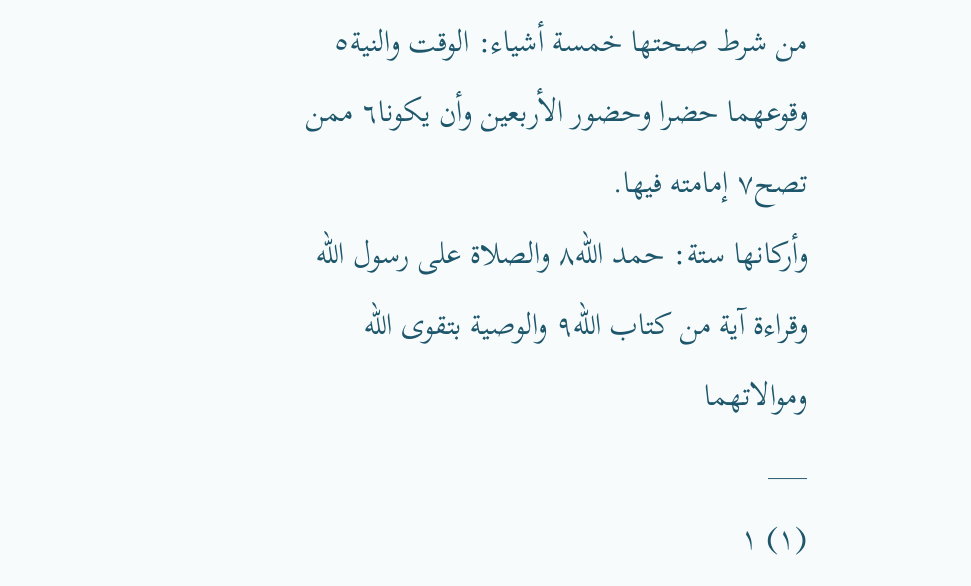من شرط صحتها خمسة أشياء: الوقت والنية٥ وقوعهما حضرا وحضور الأربعين وأن يكونا٦ ممن تصح٧ إمامته فيها.
وأركانها ستة: حمد الله٨ والصلاة على رسول الله وقراءة آية من كتاب الله٩ والوصية بتقوى الله وموالاتهما
___
(١) ١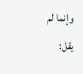وإنما لم يقل: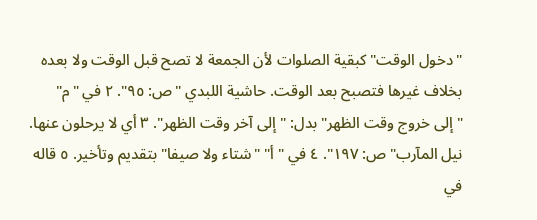"دخول الوقت" كبقية الصلوات لأن الجمعة لا تصح قبل الوقت ولا بعده بخلاف غيرها فتصبح بعد الوقت. حاشية اللبدي "ص: ٩٥". ٢ في "م" "إلى خروج وقت الظهر" بدل: "إلى آخر وقت الظهر". ٣ أي لا يرحلون عنها. نيل المآرب"ص: ١٩٧". ٤ في "أ" "شتاء ولا صيفا" بتقديم وتأخير. ٥ قاله في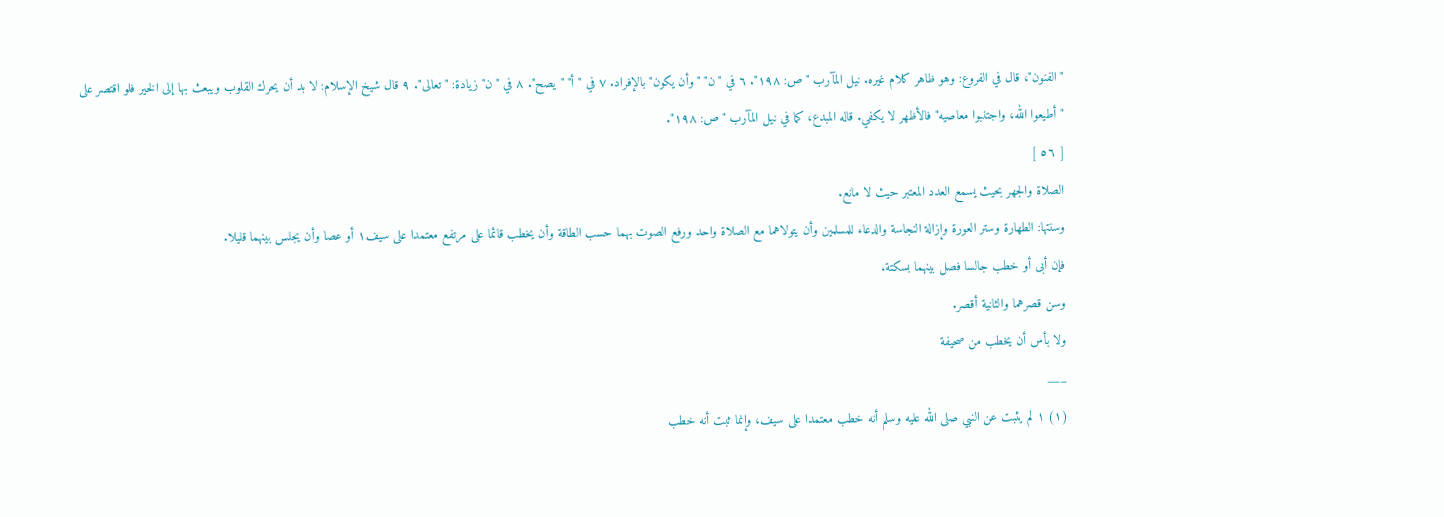"الفنون"، قال في الفروع: وهو ظاهر كلام غيره. نيل المآرب "ص: ١٩٨". ٦ في "ن" "وأن يكون" بالإفراد. ٧ في "أ" "يصح". ٨ في "ن" زيادة: "تعالى". ٩ قال شيخ الإسلام: لا بد أن يحرك القلوب ويبعث بها إلى الخير فلو اقتصر على "أطيعوا الله، واجتنبوا معاصيه" فالأظهر لا يكفي. قاله المبدع، كما في نيل المآرب "ص: ١٩٨".
[ ٥٦ ]
الصلاة والجهر بحيث يسمع العدد المعتبر حيث لا مانع.
وسنتها: الطهارة وستر العورة وإزالة النجاسة والدعاء للمسلمين وأن يتولاهما مع الصلاة واحد ورفع الصوت بهما حسب الطاقة وأن يخطب قائما على مرتفع معتمدا على سيف١ أو عصا وأن يجلس بينهما قليلا.
فإن أبى أو خطب جالسا فصل بينهما بسكتة.
وسن قصرهما والثانية أقصر.
ولا بأس أن يخطب من صحيفة
___
(١) ١ لم يثبت عن النبي صلى الله عليه وسلم أنه خطب معتمدا على سيف، وإنما ثبت أنه خطب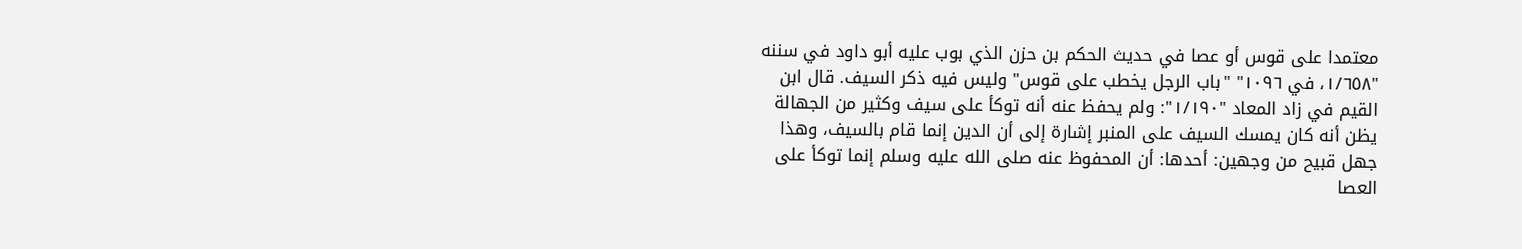معتمدا على قوس أو عصا في حديث الحكم بن حزن الذي بوب عليه أبو داود في سننه "١/٦٥٨، في ١٠٩٦" "باب الرجل يخطب على قوس" وليس فيه ذكر السيف. قال ابن القيم في زاد المعاد "١/١٩٠": ولم يحفظ عنه أنه توكأ على سيف وكثير من الجهالة يظن أنه كان يمسك السيف على المنبر إشارة إلى أن الدين إنما قام بالسيف، وهذا جهل قبيح من وجهين: أحدها: أن المحفوظ عنه صلى الله عليه وسلم إنما توكأ على العصا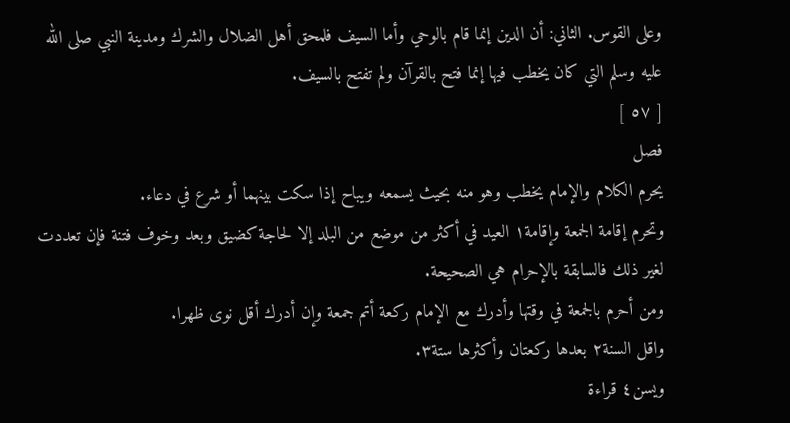وعلى القوس. الثاني: أن الدين إنما قام بالوحي وأما السيف فلمحق أهل الضلال والشرك ومدينة النبي صلى الله عليه وسلم التي كان يخطب فيها إنما فتح بالقرآن ولم تفتح بالسيف.
[ ٥٧ ]
فصل
يحرم الكلام والإمام يخطب وهو منه بحيث يسمعه ويباح إذا سكت بينهما أو شرع في دعاء.
وتحرم إقامة الجمعة وإقامة١ العيد في أكثر من موضع من البلد إلا لحاجة كضيق وبعد وخوف فتنة فإن تعددت لغير ذلك فالسابقة بالإحرام هي الصحيحة.
ومن أحرم بالجمعة في وقتها وأدرك مع الإمام ركعة أتم جمعة وإن أدرك أقل نوى ظهرا.
واقل السنة٢ بعدها ركعتان وأكثرها ستة٣.
ويسن٤ قراءة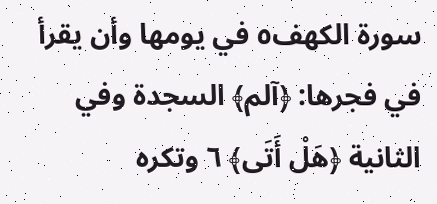سورة الكهف٥ في يومها وأن يقرأ في فجرها: ﴿آلم﴾ السجدة وفي الثانية ﴿هَلْ أَتَى﴾ ٦ وتكره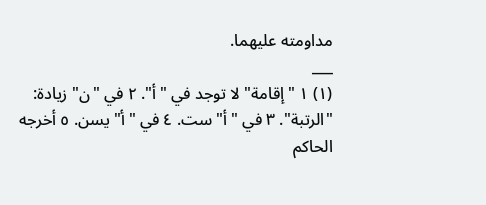مداومته عليهما.
___
(١) ١ "إقامة" لا توجد في "أ". ٢ في "ن" زيادة: "الرتبة". ٣ في "أ" ست. ٤ في "أ" يسن. ٥ أخرجه الحاكم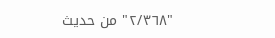"٢/٣٦٨" من حديث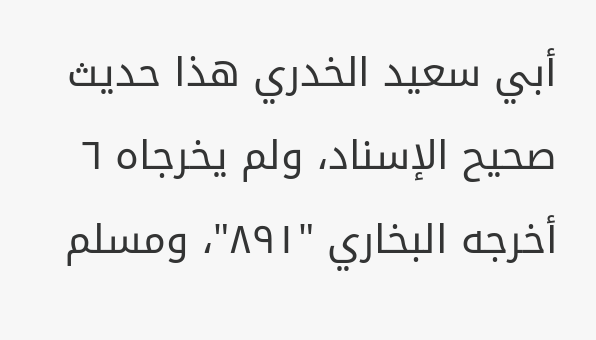أبي سعيد الخدري هذا حديث صحيح الإسناد، ولم يخرجاه ٦ أخرجه البخاري "٨٩١"، ومسلم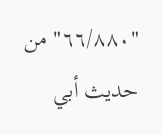"٦٦/٨٨٠" من حديث أبي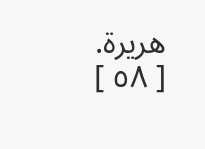هريرة.
[ ٥٨ ]